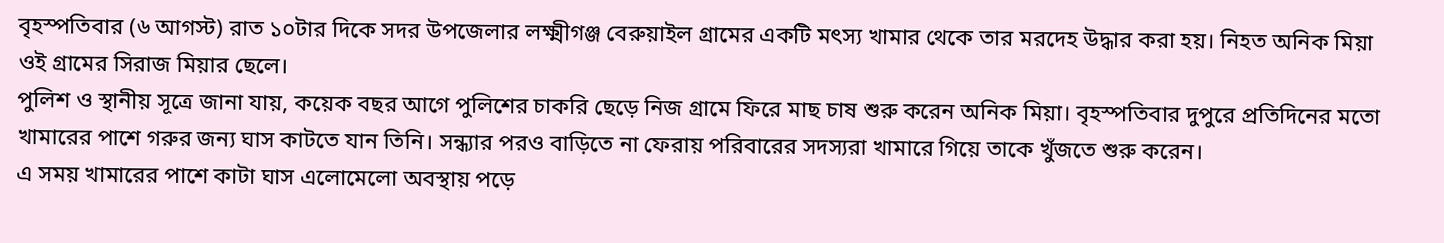বৃহস্পতিবার (৬ আগস্ট) রাত ১০টার দিকে সদর উপজেলার লক্ষ্মীগঞ্জ বেরুয়াইল গ্রামের একটি মৎস্য খামার থেকে তার মরদেহ উদ্ধার করা হয়। নিহত অনিক মিয়া ওই গ্রামের সিরাজ মিয়ার ছেলে।
পুলিশ ও স্থানীয় সূত্রে জানা যায়, কয়েক বছর আগে পুলিশের চাকরি ছেড়ে নিজ গ্রামে ফিরে মাছ চাষ শুরু করেন অনিক মিয়া। বৃহস্পতিবার দুপুরে প্রতিদিনের মতো খামারের পাশে গরুর জন্য ঘাস কাটতে যান তিনি। সন্ধ্যার পরও বাড়িতে না ফেরায় পরিবারের সদস্যরা খামারে গিয়ে তাকে খুঁজতে শুরু করেন।
এ সময় খামারের পাশে কাটা ঘাস এলোমেলো অবস্থায় পড়ে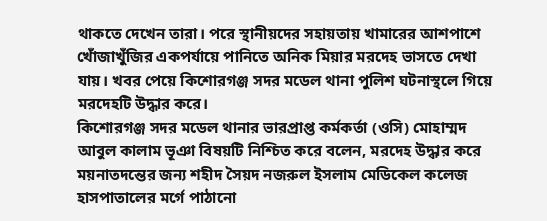থাকতে দেখেন তারা। পরে স্থানীয়দের সহায়তায় খামারের আশপাশে খোঁজাখুঁজির একপর্যায়ে পানিতে অনিক মিয়ার মরদেহ ভাসতে দেখা যায়। খবর পেয়ে কিশোরগঞ্জ সদর মডেল থানা পুলিশ ঘটনাস্থলে গিয়ে মরদেহটি উদ্ধার করে।
কিশোরগঞ্জ সদর মডেল থানার ভারপ্রাপ্ত কর্মকর্তা (ওসি) মোহাম্মদ আবুল কালাম ভূঞা বিষয়টি নিশ্চিত করে বলেন, মরদেহ উদ্ধার করে ময়নাতদন্তের জন্য শহীদ সৈয়দ নজরুল ইসলাম মেডিকেল কলেজ হাসপাতালের মর্গে পাঠানো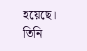হয়েছে।
তিনি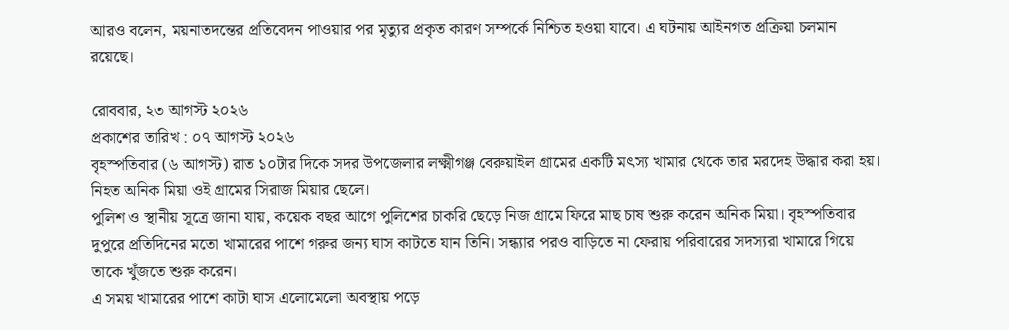আরও বলেন, ময়নাতদন্তের প্রতিবেদন পাওয়ার পর মৃত্যুর প্রকৃত কারণ সম্পর্কে নিশ্চিত হওয়া যাবে। এ ঘটনায় আইনগত প্রক্রিয়া চলমান রয়েছে।

রোববার, ২৩ আগস্ট ২০২৬
প্রকাশের তারিখ : ০৭ আগস্ট ২০২৬
বৃহস্পতিবার (৬ আগস্ট) রাত ১০টার দিকে সদর উপজেলার লক্ষ্মীগঞ্জ বেরুয়াইল গ্রামের একটি মৎস্য খামার থেকে তার মরদেহ উদ্ধার করা হয়। নিহত অনিক মিয়া ওই গ্রামের সিরাজ মিয়ার ছেলে।
পুলিশ ও স্থানীয় সূত্রে জানা যায়, কয়েক বছর আগে পুলিশের চাকরি ছেড়ে নিজ গ্রামে ফিরে মাছ চাষ শুরু করেন অনিক মিয়া। বৃহস্পতিবার দুপুরে প্রতিদিনের মতো খামারের পাশে গরুর জন্য ঘাস কাটতে যান তিনি। সন্ধ্যার পরও বাড়িতে না ফেরায় পরিবারের সদস্যরা খামারে গিয়ে তাকে খুঁজতে শুরু করেন।
এ সময় খামারের পাশে কাটা ঘাস এলোমেলো অবস্থায় পড়ে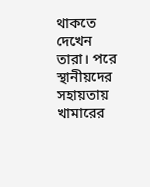থাকতে দেখেন তারা। পরে স্থানীয়দের সহায়তায় খামারের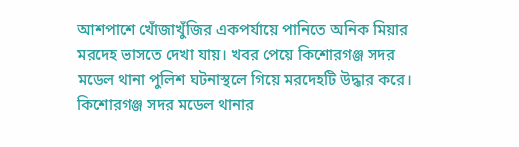আশপাশে খোঁজাখুঁজির একপর্যায়ে পানিতে অনিক মিয়ার মরদেহ ভাসতে দেখা যায়। খবর পেয়ে কিশোরগঞ্জ সদর মডেল থানা পুলিশ ঘটনাস্থলে গিয়ে মরদেহটি উদ্ধার করে।
কিশোরগঞ্জ সদর মডেল থানার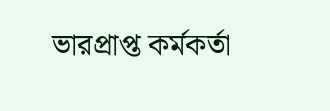ভারপ্রাপ্ত কর্মকর্তা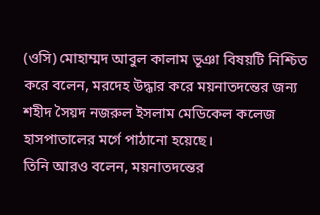(ওসি) মোহাম্মদ আবুল কালাম ভূঞা বিষয়টি নিশ্চিত করে বলেন, মরদেহ উদ্ধার করে ময়নাতদন্তের জন্য শহীদ সৈয়দ নজরুল ইসলাম মেডিকেল কলেজ হাসপাতালের মর্গে পাঠানো হয়েছে।
তিনি আরও বলেন, ময়নাতদন্তের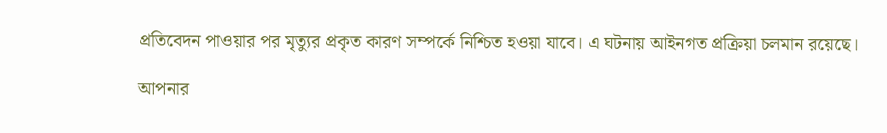প্রতিবেদন পাওয়ার পর মৃত্যুর প্রকৃত কারণ সম্পর্কে নিশ্চিত হওয়া যাবে। এ ঘটনায় আইনগত প্রক্রিয়া চলমান রয়েছে।

আপনার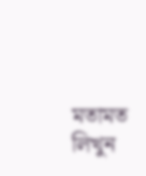মতামত লিখুন